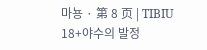마뇽 · 第 8 页 | TIBIU
18+야수의 발정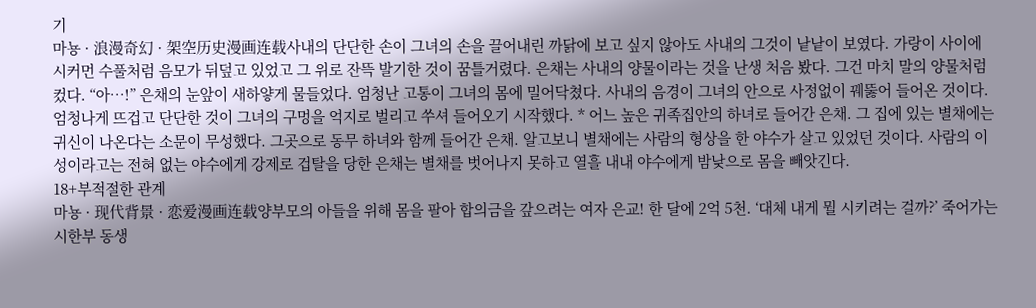기
마뇽 · 浪漫奇幻 · 架空历史漫画连载사내의 단단한 손이 그녀의 손을 끌어내린 까닭에 보고 싶지 않아도 사내의 그것이 낱낱이 보였다. 가랑이 사이에 시커먼 수풀처럼 음모가 뒤덮고 있었고 그 위로 잔뜩 발기한 것이 꿈틀거렸다. 은채는 사내의 양물이라는 것을 난생 처음 봤다. 그건 마치 말의 양물처럼 컸다. “아…!” 은채의 눈앞이 새하얗게 물들었다. 엄청난 고통이 그녀의 몸에 밀어닥쳤다. 사내의 음경이 그녀의 안으로 사정없이 꿰뚫어 들어온 것이다. 엄청나게 뜨겁고 단단한 것이 그녀의 구멍을 억지로 벌리고 쑤셔 들어오기 시작했다. * 어느 높은 귀족집안의 하녀로 들어간 은채. 그 집에 있는 별채에는 귀신이 나온다는 소문이 무성했다. 그곳으로 동무 하녀와 함께 들어간 은채. 알고보니 별채에는 사람의 형상을 한 야수가 살고 있었던 것이다. 사람의 이성이라고는 전혀 없는 야수에게 강제로 겁탈을 당한 은채는 별채를 벗어나지 못하고 열흘 내내 야수에게 밤낮으로 몸을 빼앗긴다.
18+부적절한 관계
마뇽 · 现代背景 · 恋爱漫画连载양부모의 아들을 위해 몸을 팔아 합의금을 갚으려는 여자 은교! 한 달에 2억 5천. ‘대체 내게 뭘 시키려는 걸까?’ 죽어가는 시한부 동생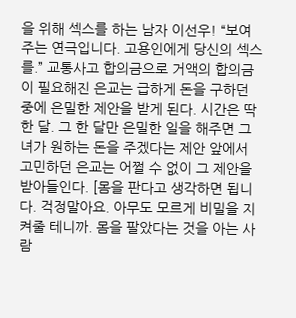을 위해 섹스를 하는 남자 이선우! “보여주는 연극입니다. 고용인에게 당신의 섹스를.” 교통사고 합의금으로 거액의 합의금이 필요해진 은교는 급하게 돈을 구하던 중에 은밀한 제안을 받게 된다. 시간은 딱 한 달. 그 한 달만 은밀한 일을 해주면 그녀가 원하는 돈을 주겠다는 제안 앞에서 고민하던 은교는 어쩔 수 없이 그 제안을 받아들인다. [몸을 판다고 생각하면 됩니다. 걱정말아요. 아무도 모르게 비밀을 지켜줄 테니까. 몸을 팔았다는 것을 아는 사람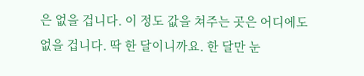은 없을 겁니다. 이 정도 값을 쳐주는 곳은 어디에도 없을 겁니다. 딱 한 달이니까요. 한 달만 눈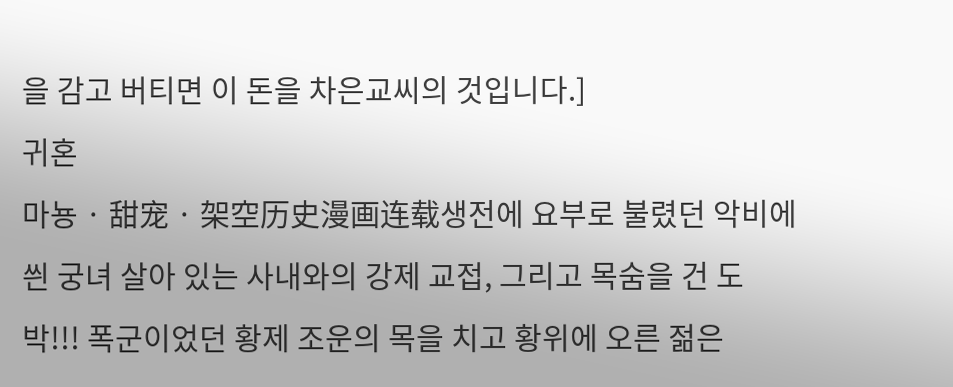을 감고 버티면 이 돈을 차은교씨의 것입니다.]
귀혼
마뇽 · 甜宠 · 架空历史漫画连载생전에 요부로 불렸던 악비에 씐 궁녀 살아 있는 사내와의 강제 교접, 그리고 목숨을 건 도박!!! 폭군이었던 황제 조운의 목을 치고 황위에 오른 젊은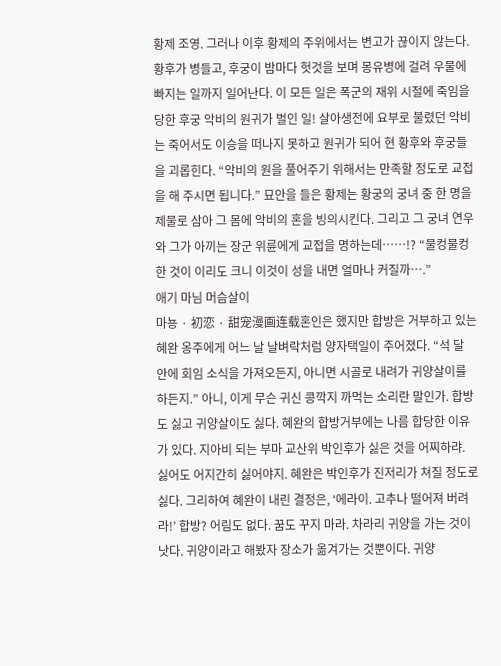황제 조영. 그러나 이후 황제의 주위에서는 변고가 끊이지 않는다. 황후가 병들고, 후궁이 밤마다 헛것을 보며 몽유병에 걸려 우물에 빠지는 일까지 일어난다. 이 모든 일은 폭군의 재위 시절에 죽임을 당한 후궁 악비의 원귀가 벌인 일! 살아생전에 요부로 불렸던 악비는 죽어서도 이승을 떠나지 못하고 원귀가 되어 현 황후와 후궁들을 괴롭힌다. “악비의 원을 풀어주기 위해서는 만족할 정도로 교접을 해 주시면 됩니다.” 묘안을 들은 황제는 황궁의 궁녀 중 한 명을 제물로 삼아 그 몸에 악비의 혼을 빙의시킨다. 그리고 그 궁녀 연우와 그가 아끼는 장군 위륜에게 교접을 명하는데……!? “물컹물컹한 것이 이리도 크니 이것이 성을 내면 얼마나 커질까….”
애기 마님 머슴살이
마뇽 · 初恋 · 甜宠漫画连载혼인은 했지만 합방은 거부하고 있는 혜완 옹주에게 어느 날 날벼락처럼 양자택일이 주어졌다. “석 달 안에 회임 소식을 가져오든지, 아니면 시골로 내려가 귀양살이를 하든지.” 아니, 이게 무슨 귀신 콩깍지 까먹는 소리란 말인가. 합방도 싫고 귀양살이도 싫다. 혜완의 합방거부에는 나름 합당한 이유가 있다. 지아비 되는 부마 교산위 박인후가 싫은 것을 어찌하랴. 싫어도 어지간히 싫어야지. 혜완은 박인후가 진저리가 쳐질 정도로 싫다. 그리하여 혜완이 내린 결정은, ‘에라이. 고추나 떨어져 버려라!’ 합방? 어림도 없다. 꿈도 꾸지 마라. 차라리 귀양을 가는 것이 낫다. 귀양이라고 해봤자 장소가 옮겨가는 것뿐이다. 귀양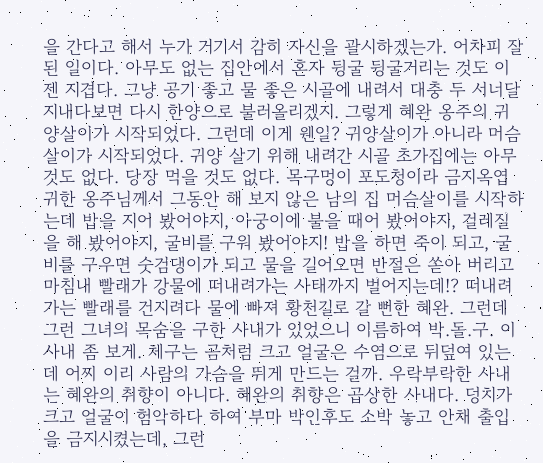을 간다고 해서 누가 거기서 감히 자신을 괄시하겠는가. 어차피 잘된 일이다. 아무도 없는 집안에서 혼자 뒹굴 뒹굴거리는 것도 이젠 지겹다. 그냥 공기 좋고 물 좋은 시골에 내려서 대충 두 서너달 지내다보면 다시 한양으로 불러올리겠지. 그렇게 혜완 옹주의 귀양살이가 시작되었다. 그런데 이게 웬일? 귀양살이가 아니라 머슴살이가 시작되었다. 귀양 살기 위해 내려간 시골 초가집에는 아무것도 없다. 당장 먹을 것도 없다. 목구멍이 포도청이라 금지옥엽 귀한 옹주님께서 그동안 해 보지 않은 남의 집 머슴살이를 시작하는데 밥을 지어 봤어야지, 아궁이에 불을 때어 봤어야지, 걸레질을 해 봤어야지, 굴비를 구워 봤어야지! 밥을 하면 죽이 되고, 굴비를 구우면 숫검댕이가 되고 물을 길어오면 반절은 쏟아 버리고 마침내 빨래가 강물에 떠내려가는 사태까지 벌어지는데!? 떠내려가는 빨래를 건지려다 물에 빠져 황천길로 갈 뻔한 혜완. 그런데 그런 그녀의 목숨을 구한 사내가 있었으니 이름하여 박.돌.구. 이 사내 좀 보게. 체구는 곰처럼 크고 얼굴은 수염으로 뒤덮여 있는데 어찌 이리 사람의 가슴을 뛰게 만드는 걸까. 우락부락한 사내는 혜완의 취향이 아니다. 혜완의 취향은 곱상한 사내다. 덩치가 크고 얼굴이 험악하다 하여 부마 박인후도 소박 놓고 안채 출입을 금지시켰는데, 그런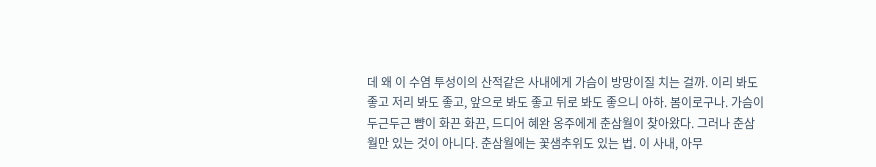데 왜 이 수염 투성이의 산적같은 사내에게 가슴이 방망이질 치는 걸까. 이리 봐도 좋고 저리 봐도 좋고, 앞으로 봐도 좋고 뒤로 봐도 좋으니 아하. 봄이로구나. 가슴이 두근두근 뺨이 화끈 화끈, 드디어 혜완 옹주에게 춘삼월이 찾아왔다. 그러나 춘삼월만 있는 것이 아니다. 춘삼월에는 꽃샘추위도 있는 법. 이 사내, 아무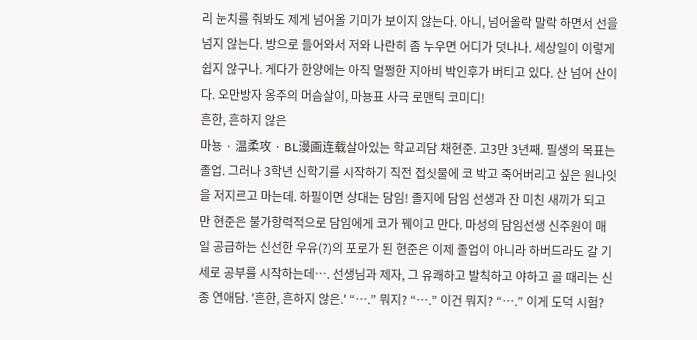리 눈치를 줘봐도 제게 넘어올 기미가 보이지 않는다. 아니, 넘어올락 말락 하면서 선을 넘지 않는다. 방으로 들어와서 저와 나란히 좀 누우면 어디가 덧나나. 세상일이 이렇게 쉽지 않구나. 게다가 한양에는 아직 멀쩡한 지아비 박인후가 버티고 있다. 산 넘어 산이다. 오만방자 옹주의 머슴살이, 마뇽표 사극 로맨틱 코미디!
흔한, 흔하지 않은
마뇽 · 温柔攻 · BL漫画连载살아있는 학교괴담 채현준. 고3만 3년째. 필생의 목표는 졸업. 그러나 3학년 신학기를 시작하기 직전 접싯물에 코 박고 죽어버리고 싶은 원나잇을 저지르고 마는데. 하필이면 상대는 담임! 졸지에 담임 선생과 잔 미친 새끼가 되고 만 현준은 불가항력적으로 담임에게 코가 꿰이고 만다. 마성의 담임선생 신주원이 매일 공급하는 신선한 우유(?)의 포로가 된 현준은 이제 졸업이 아니라 하버드라도 갈 기세로 공부를 시작하는데…. 선생님과 제자, 그 유쾌하고 발칙하고 야하고 골 때리는 신종 연애담. '흔한, 흔하지 않은.' “….” 뭐지? “….” 이건 뭐지? “….” 이게 도덕 시험?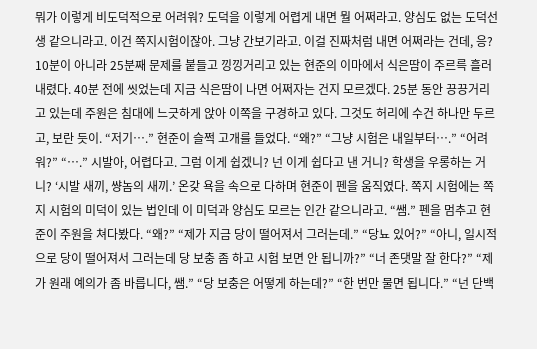뭐가 이렇게 비도덕적으로 어려워? 도덕을 이렇게 어렵게 내면 뭘 어쩌라고. 양심도 없는 도덕선생 같으니라고. 이건 쪽지시험이잖아. 그냥 간보기라고. 이걸 진짜처럼 내면 어쩌라는 건데, 응? 10분이 아니라 25분째 문제를 붙들고 낑낑거리고 있는 현준의 이마에서 식은땀이 주르륵 흘러내렸다. 40분 전에 씻었는데 지금 식은땀이 나면 어쩌자는 건지 모르겠다. 25분 동안 끙끙거리고 있는데 주원은 침대에 느긋하게 앉아 이쪽을 구경하고 있다. 그것도 허리에 수건 하나만 두르고, 보란 듯이. “저기….” 현준이 슬쩍 고개를 들었다. “왜?” “그냥 시험은 내일부터….” “어려워?” “….” 시발아, 어렵다고. 그럼 이게 쉽겠니? 넌 이게 쉽다고 낸 거니? 학생을 우롱하는 거니? ‘시발 새끼, 썅놈의 새끼.’ 온갖 욕을 속으로 다하며 현준이 펜을 움직였다. 쪽지 시험에는 쪽지 시험의 미덕이 있는 법인데 이 미덕과 양심도 모르는 인간 같으니라고. “쌤.” 펜을 멈추고 현준이 주원을 쳐다봤다. “왜?” “제가 지금 당이 떨어져서 그러는데.” “당뇨 있어?” “아니, 일시적으로 당이 떨어져서 그러는데 당 보충 좀 하고 시험 보면 안 됩니까?” “너 존댓말 잘 한다?” “제가 원래 예의가 좀 바릅니다, 쌤.” “당 보충은 어떻게 하는데?” “한 번만 물면 됩니다.” “넌 단백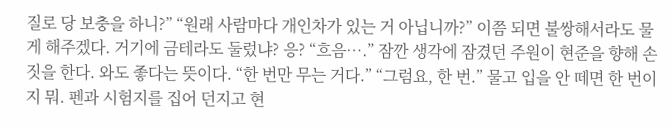질로 당 보충을 하니?” “원래 사람마다 개인차가 있는 거 아닙니까?” 이쯤 되면 불쌍해서라도 물게 해주겠다. 거기에 금테라도 둘렀냐? 응? “흐음….” 잠깐 생각에 잠겼던 주원이 현준을 향해 손짓을 한다. 와도 좋다는 뜻이다. “한 번만 무는 거다.” “그럼요, 한 번.” 물고 입을 안 떼면 한 번이지 뭐. 펜과 시험지를 집어 던지고 현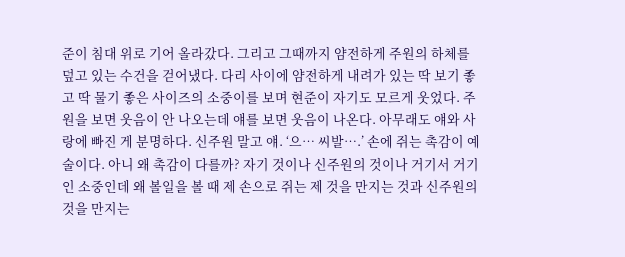준이 침대 위로 기어 올라갔다. 그리고 그때까지 얌전하게 주원의 하체를 덮고 있는 수건을 걷어냈다. 다리 사이에 얌전하게 내려가 있는 딱 보기 좋고 딱 물기 좋은 사이즈의 소중이를 보며 현준이 자기도 모르게 웃었다. 주원을 보면 웃음이 안 나오는데 얘를 보면 웃음이 나온다. 아무래도 얘와 사랑에 빠진 게 분명하다. 신주원 말고 얘. ‘으… 씨발….’ 손에 쥐는 촉감이 예술이다. 아니 왜 촉감이 다를까? 자기 것이나 신주원의 것이나 거기서 거기인 소중인데 왜 볼일을 볼 때 제 손으로 쥐는 제 것을 만지는 것과 신주원의 것을 만지는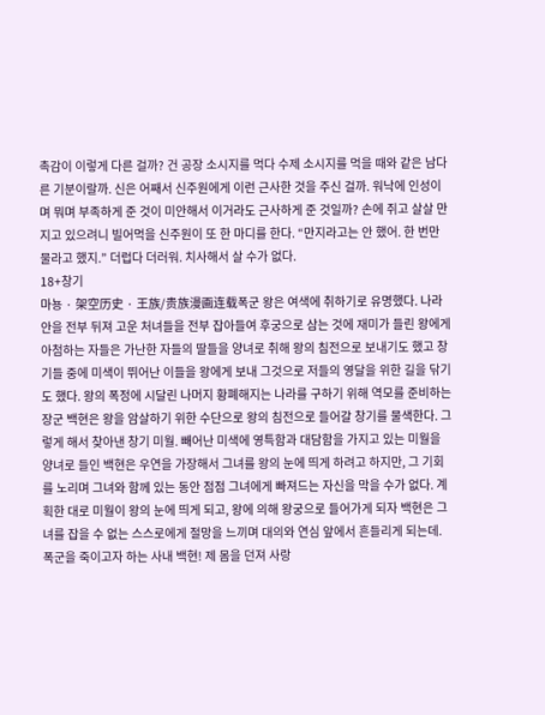촉감이 이렇게 다른 걸까? 건 공장 소시지를 먹다 수제 소시지를 먹을 때와 같은 남다른 기분이랄까. 신은 어째서 신주원에게 이런 근사한 것을 주신 걸까. 워낙에 인성이며 뭐며 부족하게 준 것이 미안해서 이거라도 근사하게 준 것일까? 손에 쥐고 살살 만지고 있으려니 빌어먹을 신주원이 또 한 마디를 한다. “만지라고는 안 했어. 한 번만 물라고 했지.” 더럽다 더러워. 치사해서 살 수가 없다.
18+창기
마뇽 · 架空历史 · 王族/贵族漫画连载폭군 왕은 여색에 취하기로 유명했다. 나라 안을 전부 뒤져 고운 처녀들을 전부 잡아들여 후궁으로 삼는 것에 재미가 들린 왕에게 아첨하는 자들은 가난한 자들의 딸들을 양녀로 취해 왕의 침전으로 보내기도 했고 창기들 중에 미색이 뛰어난 이들을 왕에게 보내 그것으로 저들의 영달을 위한 길을 닦기도 했다. 왕의 폭정에 시달린 나머지 황폐해지는 나라를 구하기 위해 역모를 준비하는 장군 백현은 왕을 암살하기 위한 수단으로 왕의 침전으로 들어갈 창기를 물색한다. 그렇게 해서 찾아낸 창기 미월. 빼어난 미색에 영특함과 대담함을 가지고 있는 미월을 양녀로 들인 백현은 우연을 가장해서 그녀를 왕의 눈에 띄게 하려고 하지만, 그 기회를 노리며 그녀와 함께 있는 동안 점점 그녀에게 빠져드는 자신을 막을 수가 없다. 계획한 대로 미월이 왕의 눈에 띄게 되고, 왕에 의해 왕궁으로 들어가게 되자 백현은 그녀를 잡을 수 없는 스스로에게 절망을 느끼며 대의와 연심 앞에서 흔들리게 되는데. 폭군을 죽이고자 하는 사내 백현! 제 몸을 던져 사랑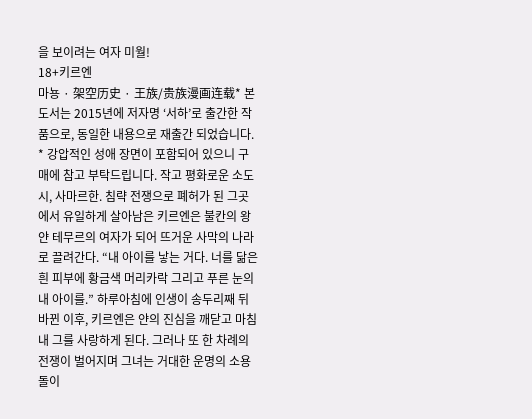을 보이려는 여자 미월!
18+키르엔
마뇽 · 架空历史 · 王族/贵族漫画连载* 본 도서는 2015년에 저자명 ‘서하’로 출간한 작품으로, 동일한 내용으로 재출간 되었습니다. * 강압적인 성애 장면이 포함되어 있으니 구매에 참고 부탁드립니다. 작고 평화로운 소도시, 사마르한. 침략 전쟁으로 폐허가 된 그곳에서 유일하게 살아남은 키르엔은 불칸의 왕 얀 테무르의 여자가 되어 뜨거운 사막의 나라로 끌려간다. “내 아이를 낳는 거다. 너를 닮은 흰 피부에 황금색 머리카락 그리고 푸른 눈의 내 아이를.” 하루아침에 인생이 송두리째 뒤바뀐 이후, 키르엔은 얀의 진심을 깨닫고 마침내 그를 사랑하게 된다. 그러나 또 한 차례의 전쟁이 벌어지며 그녀는 거대한 운명의 소용돌이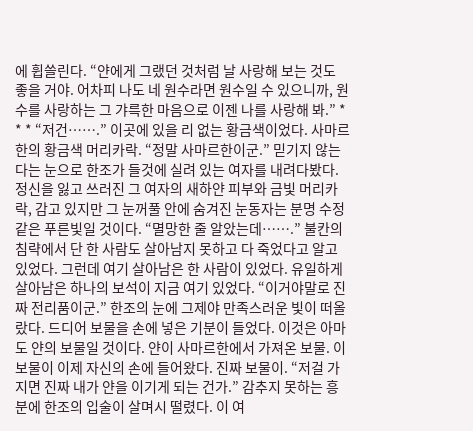에 휩쓸린다. “얀에게 그랬던 것처럼 날 사랑해 보는 것도 좋을 거야. 어차피 나도 네 원수라면 원수일 수 있으니까, 원수를 사랑하는 그 갸륵한 마음으로 이젠 나를 사랑해 봐.” * * * “저건…….” 이곳에 있을 리 없는 황금색이었다. 사마르한의 황금색 머리카락. “정말 사마르한이군.” 믿기지 않는다는 눈으로 한조가 들것에 실려 있는 여자를 내려다봤다. 정신을 잃고 쓰러진 그 여자의 새하얀 피부와 금빛 머리카락, 감고 있지만 그 눈꺼풀 안에 숨겨진 눈동자는 분명 수정 같은 푸른빛일 것이다. “멸망한 줄 알았는데…….” 불칸의 침략에서 단 한 사람도 살아남지 못하고 다 죽었다고 알고 있었다. 그런데 여기 살아남은 한 사람이 있었다. 유일하게 살아남은 하나의 보석이 지금 여기 있었다. “이거야말로 진짜 전리품이군.” 한조의 눈에 그제야 만족스러운 빛이 떠올랐다. 드디어 보물을 손에 넣은 기분이 들었다. 이것은 아마도 얀의 보물일 것이다. 얀이 사마르한에서 가져온 보물. 이 보물이 이제 자신의 손에 들어왔다. 진짜 보물이. “저걸 가지면 진짜 내가 얀을 이기게 되는 건가.” 감추지 못하는 흥분에 한조의 입술이 살며시 떨렸다. 이 여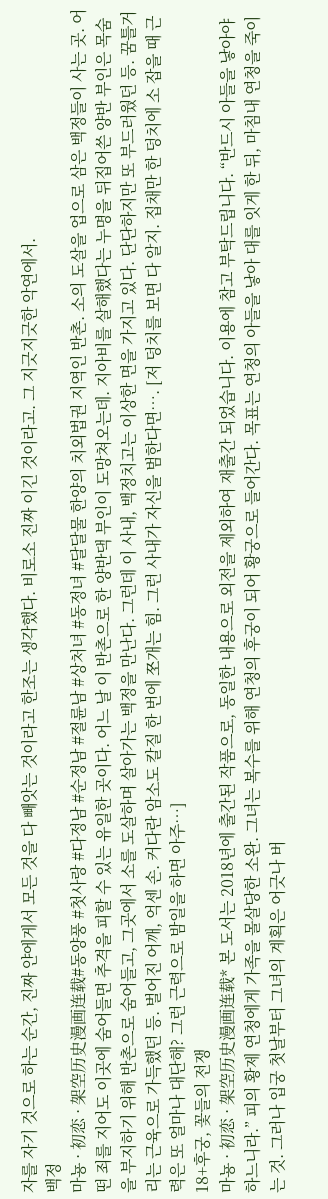자를 자기 것으로 하는 순간, 진짜 얀에게서 모든 것을 다 빼앗는 것이라고 한조는 생각했다. 비로소 진짜 이긴 것이라고. 그 지긋지긋한 악연에서.
백정
마뇽 · 初恋 · 架空历史漫画连载#동양풍 #첫사랑 #다정남 #순정남 #절륜남 #상처녀 #동정녀 #달달물 한양의 치외법권 지역인 반촌. 소의 도살을 업으로 삼은 백정들이 사는 곳. 어떤 죄를 지어도 이곳에 숨어들면 추격을 피할 수 있는 유일한 곳이다. 어느 날 이 반촌으로 한 양반댁 부인이 도망쳐오는데. 지아비를 살해했다는 누명을 뒤집어쓴 양반 부인은 목숨을 부지하기 위해 반촌으로 숨어들고, 그곳에서 소를 도살하며 살아가는 백정을 만난다. 그런데 이 사내, 백정치고는 이상한 면을 가지고 있다. 단단하지만 또 부드러웠던 등. 꿈틀거리는 근육으로 가득했던 등. 벌어진 어깨, 억센 손. 커다란 암소도 칼질 한 번에 쪼개는 힘. 그런 사내가 자신을 범한다면…. [저 덩치를 보면 다 알지. 집채만 한 덩치에 소 잡을 때 근력은 또 얼마나 대단해? 그런 근력으로 밤일을 하면 아주…]
18+후궁, 꽃들의 전쟁
마뇽 · 初恋 · 架空历史漫画连载* 본 도서는 2018년에 출간된 작품으로, 동일한 내용으로 외전을 제외하여 재출간 되었습니다. 이용에 참고 부탁드립니다. “반드시 아들을 낳아야 하느니라.” 피의 황제 연청에게 가족을 몰살당한 소완. 그녀는 복수를 위해 연청의 후궁이 되어 황궁으로 들어간다. 목표는 연청의 아들을 낳아 대를 잇게 한 뒤, 마침내 연청을 죽이는 것. 그러나 입궁 첫날부터 그녀의 계획은 어긋나 버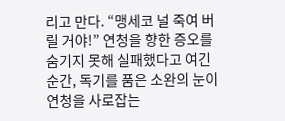리고 만다. “맹세코 널 죽여 버릴 거야!” 연청을 향한 증오를 숨기지 못해 실패했다고 여긴 순간, 독기를 품은 소완의 눈이 연청을 사로잡는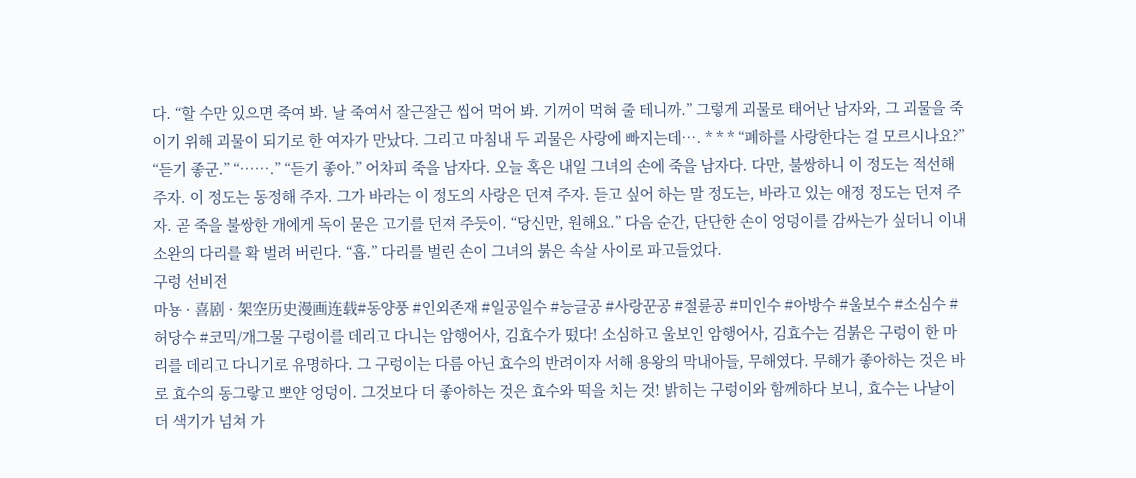다. “할 수만 있으면 죽여 봐. 날 죽여서 잘근잘근 씹어 먹어 봐. 기꺼이 먹혀 줄 테니까.” 그렇게 괴물로 태어난 남자와, 그 괴물을 죽이기 위해 괴물이 되기로 한 여자가 만났다. 그리고 마침내 두 괴물은 사랑에 빠지는데…. * * * “폐하를 사랑한다는 걸 모르시나요?” “듣기 좋군.” “…….” “듣기 좋아.” 어차피 죽을 남자다. 오늘 혹은 내일 그녀의 손에 죽을 남자다. 다만, 불쌍하니 이 정도는 적선해 주자. 이 정도는 동정해 주자. 그가 바라는 이 정도의 사랑은 던져 주자. 듣고 싶어 하는 말 정도는, 바라고 있는 애정 정도는 던져 주자. 곧 죽을 불쌍한 개에게 독이 묻은 고기를 던져 주듯이. “당신만, 원해요.” 다음 순간, 단단한 손이 엉덩이를 감싸는가 싶더니 이내 소완의 다리를 확 벌려 버린다. “흡.” 다리를 벌린 손이 그녀의 붉은 속살 사이로 파고들었다.
구렁 선비전
마뇽 · 喜剧 · 架空历史漫画连载#동양풍 #인외존재 #일공일수 #능글공 #사랑꾼공 #절륜공 #미인수 #아방수 #울보수 #소심수 #허당수 #코믹/개그물 구렁이를 데리고 다니는 암행어사, 김효수가 떴다! 소심하고 울보인 암행어사, 김효수는 검붉은 구렁이 한 마리를 데리고 다니기로 유명하다. 그 구렁이는 다름 아닌 효수의 반려이자 서해 용왕의 막내아들, 무해였다. 무해가 좋아하는 것은 바로 효수의 동그랗고 뽀얀 엉덩이. 그것보다 더 좋아하는 것은 효수와 떡을 치는 것! 밝히는 구렁이와 함께하다 보니, 효수는 나날이 더 색기가 넘쳐 가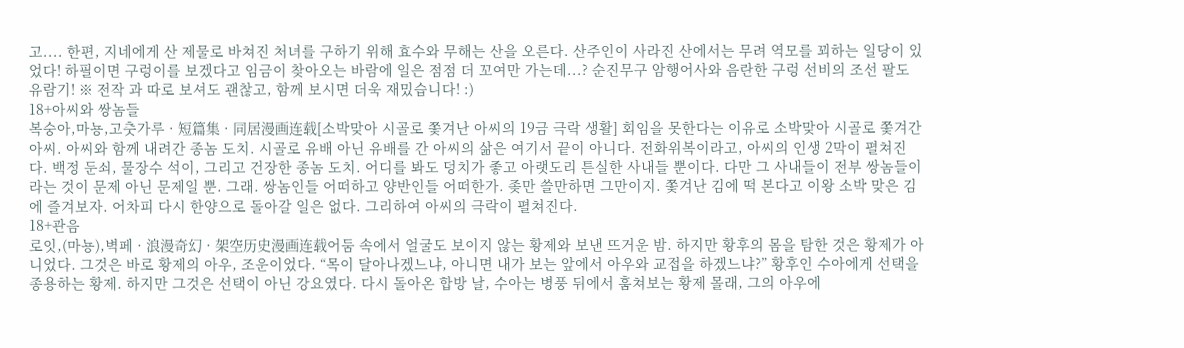고.... 한편, 지네에게 산 제물로 바쳐진 처녀를 구하기 위해 효수와 무해는 산을 오른다. 산주인이 사라진 산에서는 무려 역모를 꾀하는 일당이 있었다! 하필이면 구렁이를 보겠다고 임금이 찾아오는 바람에 일은 점점 더 꼬여만 가는데...? 순진무구 암행어사와 음란한 구렁 선비의 조선 팔도 유람기! ※ 전작 과 따로 보셔도 괜찮고, 함께 보시면 더욱 재밌습니다! :)
18+아씨와 쌍놈들
복숭아,마뇽,고춧가루 · 短篇集 · 同居漫画连载[소박맞아 시골로 쫓겨난 아씨의 19금 극락 생활] 회임을 못한다는 이유로 소박맞아 시골로 쫓겨간 아씨. 아씨와 함께 내려간 종놈 도치. 시골로 유배 아닌 유배를 간 아씨의 삶은 여기서 끝이 아니다. 전화위복이라고, 아씨의 인생 2막이 펼쳐진다. 백정 둔쇠, 물장수 석이, 그리고 건장한 종놈 도치. 어디를 봐도 덩치가 좋고 아랫도리 튼실한 사내들 뿐이다. 다만 그 사내들이 전부 쌍놈들이라는 것이 문제 아닌 문제일 뿐. 그래. 쌍놈인들 어떠하고 양반인들 어떠한가. 좆만 쓸만하면 그만이지. 쫓겨난 김에 떡 본다고 이왕 소박 맞은 김에 즐겨보자. 어차피 다시 한양으로 돌아갈 일은 없다. 그리하여 아씨의 극락이 펼쳐진다.
18+관음
로잇,(마뇽),벽페 · 浪漫奇幻 · 架空历史漫画连载어둠 속에서 얼굴도 보이지 않는 황제와 보낸 뜨거운 밤. 하지만 황후의 몸을 탐한 것은 황제가 아니었다. 그것은 바로 황제의 아우, 조운이었다. “목이 달아나겠느냐, 아니면 내가 보는 앞에서 아우와 교접을 하겠느냐?” 황후인 수아에게 선택을 종용하는 황제. 하지만 그것은 선택이 아닌 강요였다. 다시 돌아온 합방 날, 수아는 병풍 뒤에서 훔쳐보는 황제 몰래, 그의 아우에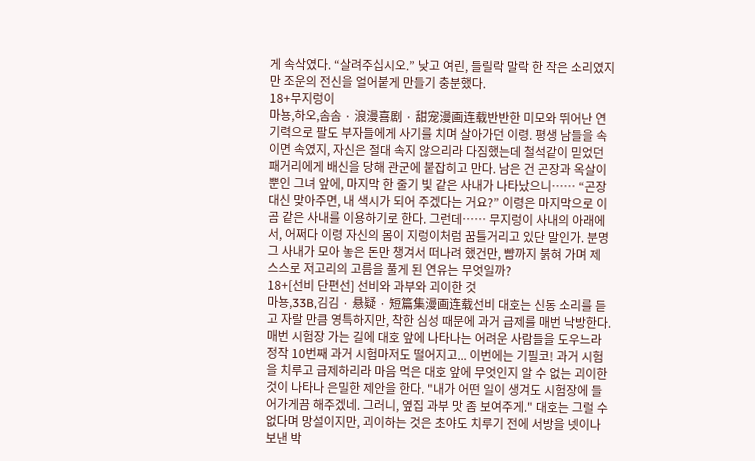게 속삭였다. “살려주십시오.” 낮고 여린, 들릴락 말락 한 작은 소리였지만 조운의 전신을 얼어붙게 만들기 충분했다.
18+무지렁이
마뇽,하오,솜솜 · 浪漫喜剧 · 甜宠漫画连载반반한 미모와 뛰어난 연기력으로 팔도 부자들에게 사기를 치며 살아가던 이령. 평생 남들을 속이면 속였지, 자신은 절대 속지 않으리라 다짐했는데 철석같이 믿었던 패거리에게 배신을 당해 관군에 붙잡히고 만다. 남은 건 곤장과 옥살이뿐인 그녀 앞에, 마지막 한 줄기 빛 같은 사내가 나타났으니…… “곤장 대신 맞아주면, 내 색시가 되어 주겠다는 거요?” 이령은 마지막으로 이 곰 같은 사내를 이용하기로 한다. 그런데…… 무지렁이 사내의 아래에서, 어쩌다 이령 자신의 몸이 지렁이처럼 꿈틀거리고 있단 말인가. 분명 그 사내가 모아 놓은 돈만 챙겨서 떠나려 했건만, 뺨까지 붉혀 가며 제 스스로 저고리의 고름을 풀게 된 연유는 무엇일까?
18+[선비 단편선] 선비와 과부와 괴이한 것
마뇽,33B,김김 · 悬疑 · 短篇集漫画连载선비 대호는 신동 소리를 듣고 자랄 만큼 영특하지만, 착한 심성 때문에 과거 급제를 매번 낙방한다. 매번 시험장 가는 길에 대호 앞에 나타나는 어려운 사람들을 도우느라 정작 10번째 과거 시험마저도 떨어지고... 이번에는 기필코! 과거 시험을 치루고 급제하리라 마음 먹은 대호 앞에 무엇인지 알 수 없는 괴이한 것이 나타나 은밀한 제안을 한다. "내가 어떤 일이 생겨도 시험장에 들어가게끔 해주겠네. 그러니, 옆집 과부 맛 좀 보여주게." 대호는 그럴 수 없다며 망설이지만, 괴이하는 것은 초야도 치루기 전에 서방을 넷이나 보낸 박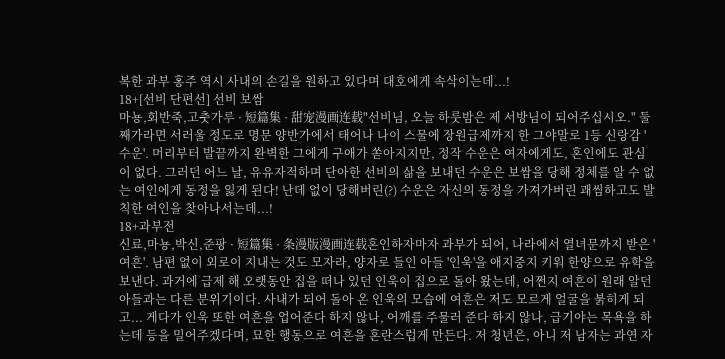복한 과부 홍주 역시 사내의 손길을 원하고 있다며 대호에게 속삭이는데...!
18+[선비 단편선] 선비 보쌈
마뇽,회반죽,고춧가루 · 短篇集 · 甜宠漫画连载"선비님, 오늘 하룻밤은 제 서방님이 되어주십시오." 둘째가라면 서러울 정도로 명문 양반가에서 태어나 나이 스물에 장원급제까지 한 그야말로 1등 신랑감 '수운'. 머리부터 발끝까지 완벽한 그에게 구애가 쏟아지지만, 정작 수운은 여자에게도, 혼인에도 관심이 없다. 그러던 어느 날, 유유자적하며 단아한 선비의 삶을 보내던 수운은 보쌈을 당해 정체를 알 수 없는 여인에게 동정을 잃게 된다! 난데 없이 당해버린(?) 수운은 자신의 동정을 가져가버린 괘씸하고도 발칙한 여인을 찾아나서는데...!
18+과부전
신료,마뇽,박신,준팡 · 短篇集 · 条漫版漫画连载혼인하자마자 과부가 되어, 나라에서 열녀문까지 받은 '여흔'. 남편 없이 외로이 지내는 것도 모자라, 양자로 들인 아들 '인욱'을 애지중지 키워 한양으로 유학을 보낸다. 과거에 급제 해 오랫동안 집을 떠나 있던 인욱이 집으로 돌아 왔는데, 어쩐지 여흔이 원래 알던 아들과는 다른 분위기이다. 사내가 되어 돌아 온 인욱의 모습에 여흔은 저도 모르게 얼굴을 붉히게 되고... 게다가 인욱 또한 여흔을 업어준다 하지 않나, 어깨를 주물러 준다 하지 않나, 급기야는 목욕을 하는데 등을 밀어주겠다며, 묘한 행동으로 여흔을 혼란스럽게 만든다. 저 청년은, 아니 저 남자는 과연 자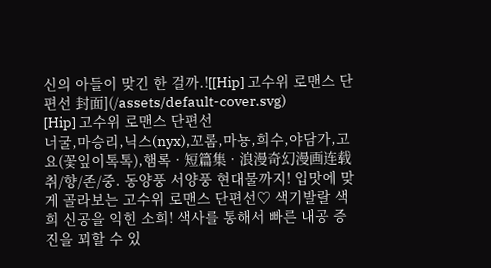신의 아들이 맞긴 한 걸까.![[Hip] 고수위 로맨스 단편선 封面](/assets/default-cover.svg)
[Hip] 고수위 로맨스 단편선
너굴,마승리,닉스(nyx),꼬롬,마뇽,희수,야담가,고요(꽃잎이톡톡),햄록 · 短篇集 · 浪漫奇幻漫画连载취/향/존/중. 동양풍 서양풍 현대물까지! 입맛에 맞게 골라보는 고수위 로맨스 단편선♡ 색기발랄 색희 신공을 익힌 소희! 색사를 통해서 빠른 내공 증진을 꾀할 수 있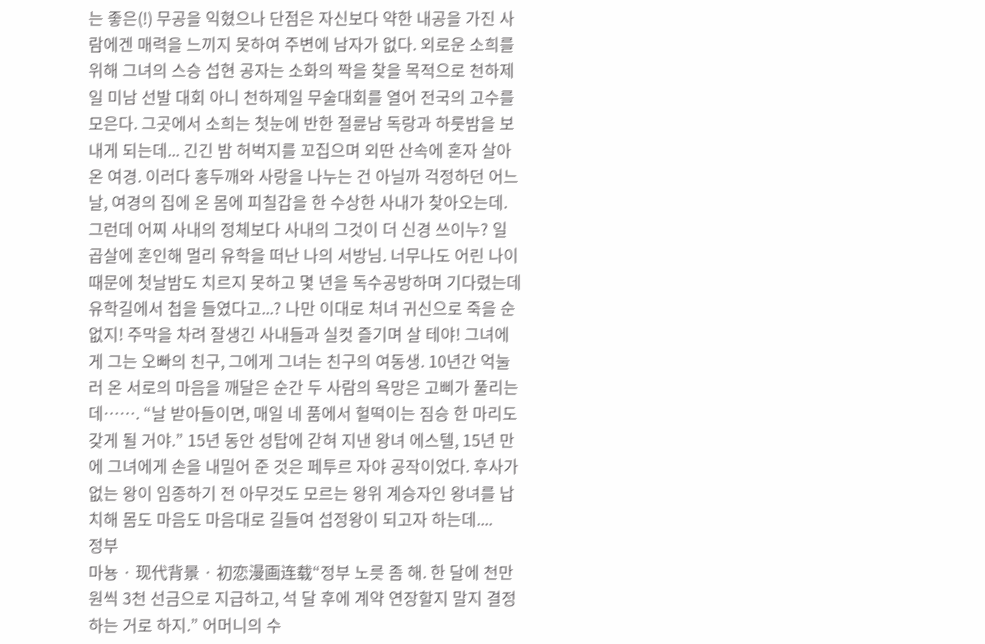는 좋은(!) 무공을 익혔으나 단점은 자신보다 약한 내공을 가진 사람에겐 매력을 느끼지 못하여 주변에 남자가 없다. 외로운 소희를 위해 그녀의 스승 섭현 공자는 소화의 짝을 찾을 목적으로 천하제일 미남 선발 대회 아니 천하제일 무술대회를 열어 전국의 고수를 모은다. 그곳에서 소희는 첫눈에 반한 절륜남 독랑과 하룻밤을 보내게 되는데... 긴긴 밤 허벅지를 꼬집으며 외딴 산속에 혼자 살아온 여경. 이러다 홍두깨와 사랑을 나누는 건 아닐까 걱정하던 어느날, 여경의 집에 온 몸에 피칠갑을 한 수상한 사내가 찾아오는데. 그런데 어찌 사내의 정체보다 사내의 그것이 더 신경 쓰이누? 일곱살에 혼인해 멀리 유학을 떠난 나의 서방님. 너무나도 어린 나이 때문에 첫날밤도 치르지 못하고 몇 년을 독수공방하며 기다렸는데 유학길에서 첩을 들였다고...? 나만 이대로 처녀 귀신으로 죽을 순 없지! 주막을 차려 잘생긴 사내들과 실컷 즐기며 살 테야! 그녀에게 그는 오빠의 친구, 그에게 그녀는 친구의 여동생. 10년간 억눌러 온 서로의 마음을 깨달은 순간 두 사람의 욕망은 고삐가 풀리는데……. “날 받아들이면, 매일 네 품에서 헐떡이는 짐승 한 마리도 갖게 될 거야.” 15년 동안 성탑에 갇혀 지낸 왕녀 에스텔, 15년 만에 그녀에게 손을 내밀어 준 것은 페투르 자야 공작이었다. 후사가 없는 왕이 임종하기 전 아무것도 모르는 왕위 계승자인 왕녀를 납치해 몸도 마음도 마음대로 길들여 섭정왕이 되고자 하는데....
정부
마뇽 · 现代背景 · 初恋漫画连载“정부 노릇 좀 해. 한 달에 천만 원씩 3천 선금으로 지급하고, 석 달 후에 계약 연장할지 말지 결정하는 거로 하지.” 어머니의 수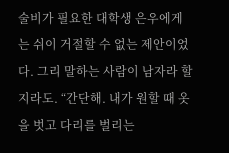술비가 필요한 대학생 은우에게는 쉬이 거절할 수 없는 제안이었다. 그리 말하는 사람이 남자라 할지라도. “간단해. 내가 원할 때 옷을 벗고 다리를 벌리는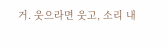거. 웃으라면 웃고, 소리 내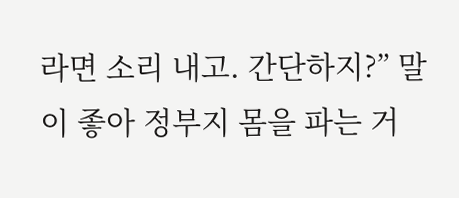라면 소리 내고. 간단하지?” 말이 좋아 정부지 몸을 파는 거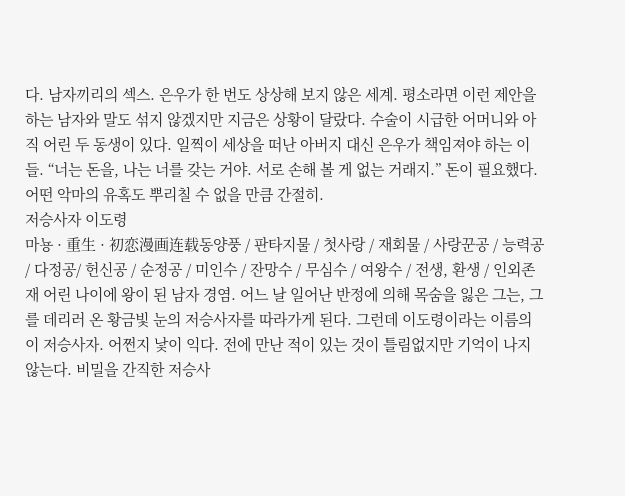다. 남자끼리의 섹스. 은우가 한 번도 상상해 보지 않은 세계. 평소라면 이런 제안을 하는 남자와 말도 섞지 않겠지만 지금은 상황이 달랐다. 수술이 시급한 어머니와 아직 어린 두 동생이 있다. 일찍이 세상을 떠난 아버지 대신 은우가 책임져야 하는 이들. “너는 돈을, 나는 너를 갖는 거야. 서로 손해 볼 게 없는 거래지.” 돈이 필요했다. 어떤 악마의 유혹도 뿌리칠 수 없을 만큼 간절히.
저승사자 이도령
마뇽 · 重生 · 初恋漫画连载동양풍 / 판타지물 / 첫사랑 / 재회물 / 사랑꾼공 / 능력공 / 다정공/ 헌신공 / 순정공 / 미인수 / 잔망수 / 무심수 / 여왕수 / 전생, 환생 / 인외존재 어린 나이에 왕이 된 남자 경염. 어느 날 일어난 반정에 의해 목숨을 잃은 그는, 그를 데리러 온 황금빛 눈의 저승사자를 따라가게 된다. 그런데 이도령이라는 이름의 이 저승사자. 어쩐지 낯이 익다. 전에 만난 적이 있는 것이 틀림없지만 기억이 나지 않는다. 비밀을 간직한 저승사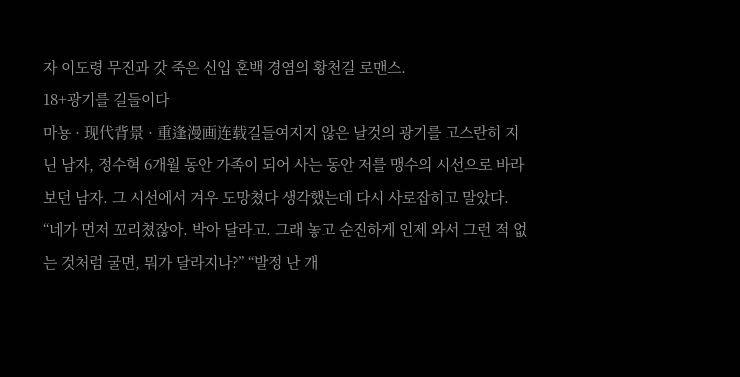자 이도령 무진과 갓 죽은 신입 혼백 경염의 황천길 로맨스.
18+광기를 길들이다
마뇽 · 现代背景 · 重逢漫画连载길들여지지 않은 날것의 광기를 고스란히 지닌 남자, 정수혁 6개월 동안 가족이 되어 사는 동안 저를 맹수의 시선으로 바라보던 남자. 그 시선에서 겨우 도망쳤다 생각했는데 다시 사로잡히고 말았다. “네가 먼저 꼬리쳤잖아. 박아 달라고. 그래 놓고 순진하게 인제 와서 그런 적 없는 것처럼 굴면, 뭐가 달라지나?” “발정 난 개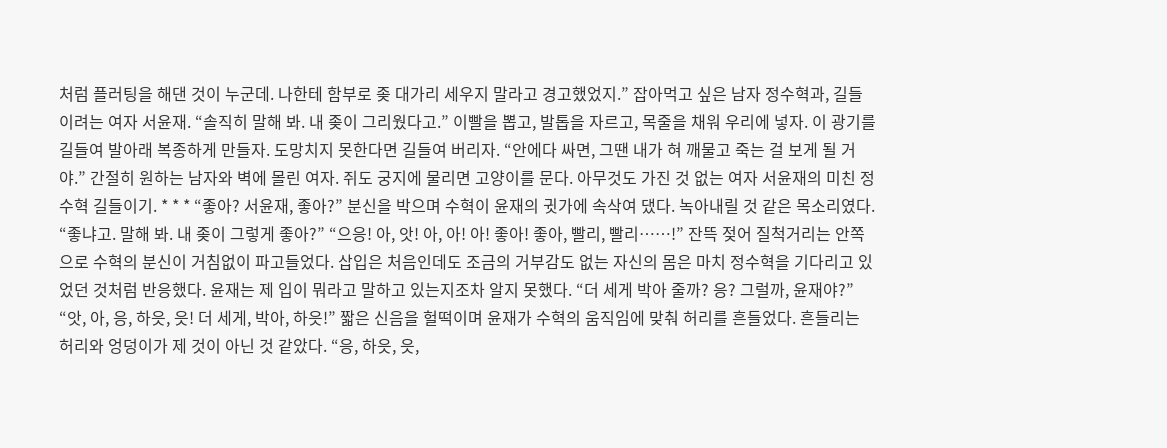처럼 플러팅을 해댄 것이 누군데. 나한테 함부로 좆 대가리 세우지 말라고 경고했었지.” 잡아먹고 싶은 남자 정수혁과, 길들이려는 여자 서윤재. “솔직히 말해 봐. 내 좆이 그리웠다고.” 이빨을 뽑고, 발톱을 자르고, 목줄을 채워 우리에 넣자. 이 광기를 길들여 발아래 복종하게 만들자. 도망치지 못한다면 길들여 버리자. “안에다 싸면, 그땐 내가 혀 깨물고 죽는 걸 보게 될 거야.” 간절히 원하는 남자와 벽에 몰린 여자. 쥐도 궁지에 물리면 고양이를 문다. 아무것도 가진 것 없는 여자 서윤재의 미친 정수혁 길들이기. * * * “좋아? 서윤재, 좋아?” 분신을 박으며 수혁이 윤재의 귓가에 속삭여 댔다. 녹아내릴 것 같은 목소리였다. “좋냐고. 말해 봐. 내 좆이 그렇게 좋아?” “으응! 아, 앗! 아, 아! 아! 좋아! 좋아, 빨리, 빨리……!” 잔뜩 젖어 질척거리는 안쪽으로 수혁의 분신이 거침없이 파고들었다. 삽입은 처음인데도 조금의 거부감도 없는 자신의 몸은 마치 정수혁을 기다리고 있었던 것처럼 반응했다. 윤재는 제 입이 뭐라고 말하고 있는지조차 알지 못했다. “더 세게 박아 줄까? 응? 그럴까, 윤재야?” “앗, 아, 응, 하읏, 읏! 더 세게, 박아, 하읏!” 짧은 신음을 헐떡이며 윤재가 수혁의 움직임에 맞춰 허리를 흔들었다. 흔들리는 허리와 엉덩이가 제 것이 아닌 것 같았다. “응, 하읏, 읏,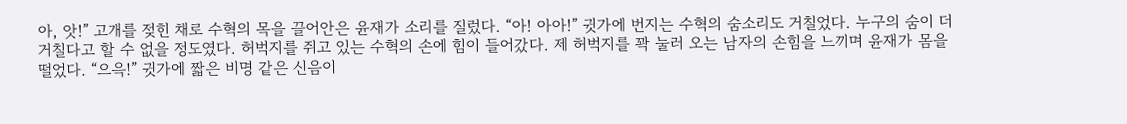아, 앗!” 고개를 젖힌 채로 수혁의 목을 끌어안은 윤재가 소리를 질렀다. “아! 아아!” 귓가에 번지는 수혁의 숨소리도 거칠었다. 누구의 숨이 더 거칠다고 할 수 없을 정도였다. 허벅지를 쥐고 있는 수혁의 손에 힘이 들어갔다. 제 허벅지를 꽉 눌러 오는 남자의 손힘을 느끼며 윤재가 몸을 떨었다. “으윽!” 귓가에 짧은 비명 같은 신음이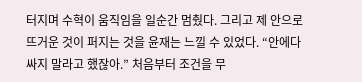터지며 수혁이 움직임을 일순간 멈췄다. 그리고 제 안으로 뜨거운 것이 퍼지는 것을 윤재는 느낄 수 있었다. “안에다 싸지 말라고 했잖아.” 처음부터 조건을 무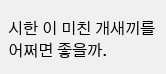시한 이 미친 개새끼를 어쩌면 좋을까.